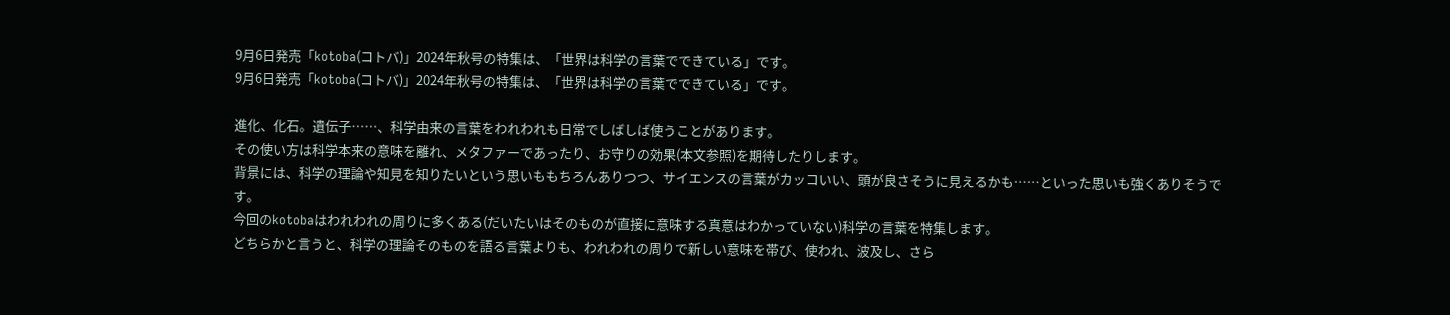9月6日発売「kotoba(コトバ)」2024年秋号の特集は、「世界は科学の言葉でできている」です。
9月6日発売「kotoba(コトバ)」2024年秋号の特集は、「世界は科学の言葉でできている」です。

進化、化石。遺伝子……、科学由来の言葉をわれわれも日常でしばしば使うことがあります。
その使い方は科学本来の意味を離れ、メタファーであったり、お守りの効果(本文参照)を期待したりします。
背景には、科学の理論や知見を知りたいという思いももちろんありつつ、サイエンスの言葉がカッコいい、頭が良さそうに見えるかも……といった思いも強くありそうです。
今回のkotobaはわれわれの周りに多くある(だいたいはそのものが直接に意味する真意はわかっていない)科学の言葉を特集します。
どちらかと言うと、科学の理論そのものを語る言葉よりも、われわれの周りで新しい意味を帯び、使われ、波及し、さら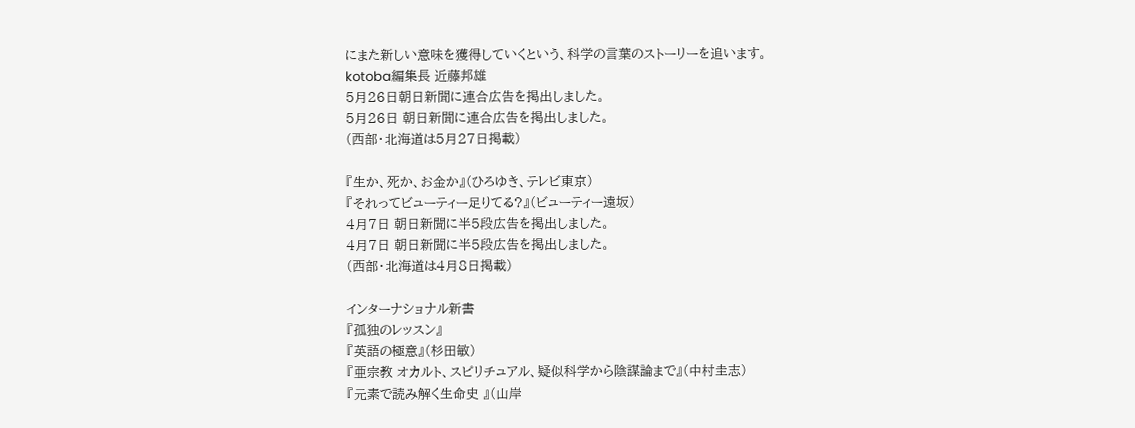にまた新しい意味を獲得していくという、科学の言葉のストーリーを追います。
kotoba編集長 近藤邦雄
5月26日朝日新聞に連合広告を掲出しました。
5月26日 朝日新聞に連合広告を掲出しました。
(西部・北海道は5月27日掲載)

『生か、死か、お金か』(ひろゆき、テレビ東京)
『それってビューティー足りてる?』(ビューティー遠坂)
4月7日 朝日新聞に半5段広告を掲出しました。
4月7日 朝日新聞に半5段広告を掲出しました。
(西部・北海道は4月8日掲載)

インターナショナル新書
『孤独のレッスン』
『英語の極意』(杉田敏)
『亜宗教 オカルト、スピリチュアル、疑似科学から陰謀論まで』(中村圭志)
『元素で読み解く生命史 』(山岸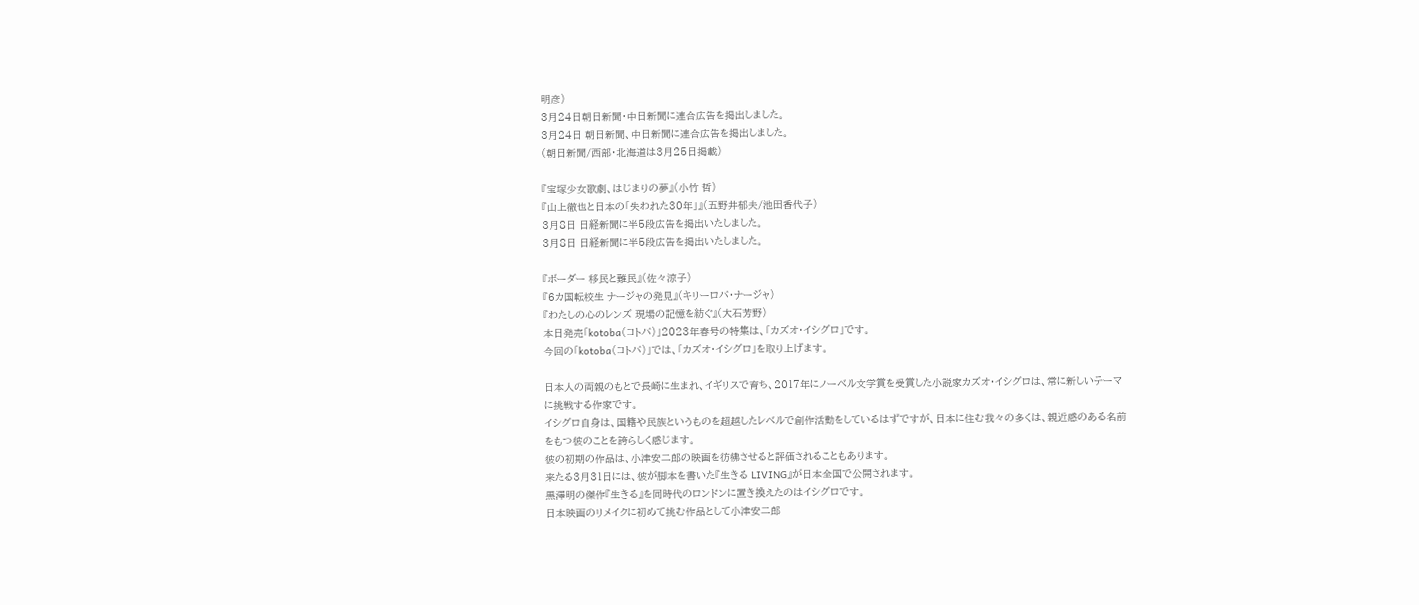明彦)
3月24日朝日新聞・中日新聞に連合広告を掲出しました。
3月24日 朝日新聞、中日新聞に連合広告を掲出しました。
(朝日新聞/西部・北海道は3月25日掲載)

『宝塚少女歌劇、はじまりの夢』(小竹 哲)
『山上徹也と日本の「失われた30年」』(五野井郁夫/池田香代子)
3月8日 日経新聞に半5段広告を掲出いたしました。
3月8日 日経新聞に半5段広告を掲出いたしました。

『ボーダー 移民と難民』(佐々涼子)
『6カ国転校生 ナージャの発見』(キリーロバ・ナージャ)
『わたしの心のレンズ 現場の記憶を紡ぐ』(大石芳野)
本日発売「kotoba(コトバ)」2023年春号の特集は、「カズオ・イシグロ」です。
今回の「kotoba(コトバ)」では、「カズオ・イシグロ」を取り上げます。

日本人の両親のもとで長崎に生まれ、イギリスで育ち、2017年にノーベル文学賞を受賞した小説家カズオ・イシグロは、常に新しいテーマに挑戦する作家です。
イシグロ自身は、国籍や民族というものを超越したレベルで創作活動をしているはずですが、日本に住む我々の多くは、親近感のある名前をもつ彼のことを誇らしく感じます。
彼の初期の作品は、小津安二郎の映画を彷彿させると評価されることもあります。
来たる3月31日には、彼が脚本を書いた『生きる LIVING』が日本全国で公開されます。
黒澤明の傑作『生きる』を同時代のロンドンに置き換えたのはイシグロです。
日本映画のリメイクに初めて挑む作品として小津安二郎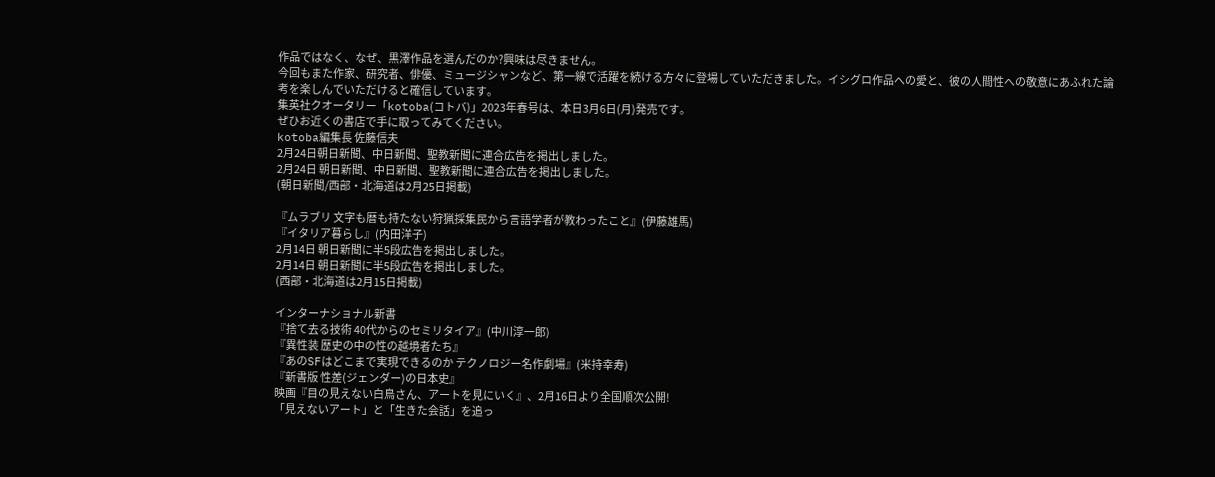作品ではなく、なぜ、黒澤作品を選んだのか?興味は尽きません。
今回もまた作家、研究者、俳優、ミュージシャンなど、第一線で活躍を続ける方々に登場していただきました。イシグロ作品への愛と、彼の人間性への敬意にあふれた論考を楽しんでいただけると確信しています。
集英社クオータリー「kotoba(コトバ)」2023年春号は、本日3月6日(月)発売です。
ぜひお近くの書店で手に取ってみてください。
kotoba編集長 佐藤信夫
2月24日朝日新聞、中日新聞、聖教新聞に連合広告を掲出しました。
2月24日 朝日新聞、中日新聞、聖教新聞に連合広告を掲出しました。
(朝日新聞/西部・北海道は2月25日掲載)

『ムラブリ 文字も暦も持たない狩猟採集民から言語学者が教わったこと』(伊藤雄馬)
『イタリア暮らし』(内田洋子)
2月14日 朝日新聞に半5段広告を掲出しました。
2月14日 朝日新聞に半5段広告を掲出しました。
(西部・北海道は2月15日掲載)

インターナショナル新書
『捨て去る技術 40代からのセミリタイア』(中川淳一郎)
『異性装 歴史の中の性の越境者たち』
『あのSFはどこまで実現できるのか テクノロジー名作劇場』(米持幸寿)
『新書版 性差(ジェンダー)の日本史』
映画『目の見えない白鳥さん、アートを見にいく』、2月16日より全国順次公開!
「見えないアート」と「生きた会話」を追っ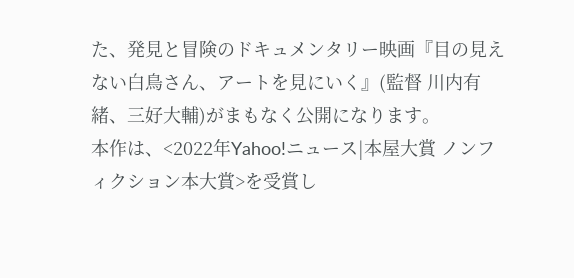た、発見と冒険のドキュメンタリー映画『目の見えない白鳥さん、アートを見にいく』(監督 川内有緒、三好大輔)がまもなく公開になります。
本作は、<2022年Yahoo!ニュース|本屋大賞 ノンフィクション本大賞>を受賞し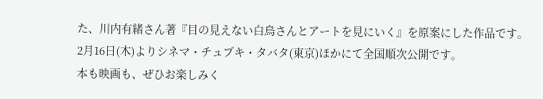た、川内有緒さん著『目の見えない白鳥さんとアートを見にいく』を原案にした作品です。
2月16日(木)よりシネマ・チュプキ・タバタ(東京)ほかにて全国順次公開です。
本も映画も、ぜひお楽しみく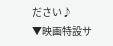ださい♪
▼映画特設サ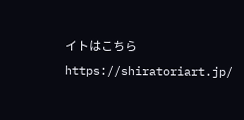イトはこちら
https://shiratoriart.jp/